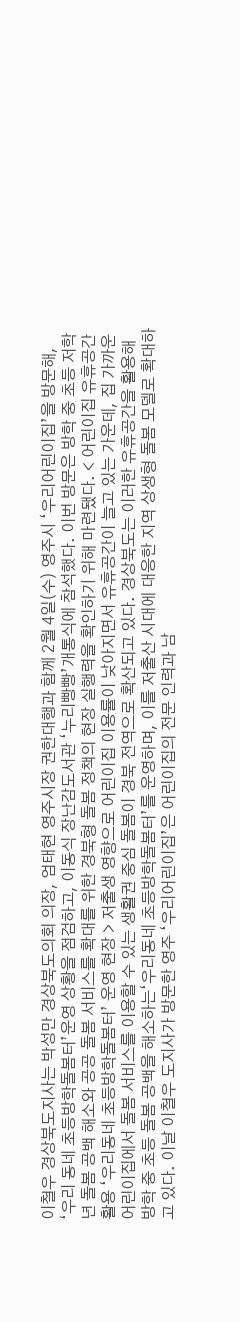이철우 경상북도지사는 박성만 경상북도의회 의장, 엄태현 영주시장 권한대행과 함께 2월 4일(수) 영주시 ‘우리어린이집’을 방문해, ‘우리 동네 초등방학돌봄터’운영 상황을 점검하고, 이동식 장난감도서관 ‘누리빵빵’개통식에 참석했다. 이번 방문은 방학 중 초등 저학년 돌봄 공백 해소와 공공 돌봄 서비스를 확대를 위한 경북형 돌봄 정책의 현장 실행력을 확인하기 위해 마련됐다. < 어린이집 유휴공간 활용 ‘우리동네 초등방학돌봄터’ 운영 현장 > 저출생 영향으로 어린이집 이용률이 낮아지면서 유휴공간이 늘고 있는 가운데, 집 가까운 어린이집에서 돌봄 서비스를 이용할 수 있는 생활권 중심 돌봄이 경북 전역으로 확산되고 있다. 경상북도는 이러한 유휴공간을 활용해 방학 중 초등 돌봄 공백을 해소하는‘우리동네 초등방학돌봄터’를 운영하며, 이를 저출산 시대에 대응한 지역 상생형 돌봄 모델로 확대하고 있다. 이날 이철우 도지사가 방문한 영주 ‘우리어린이집’은 어린이집의 전문 인력과 남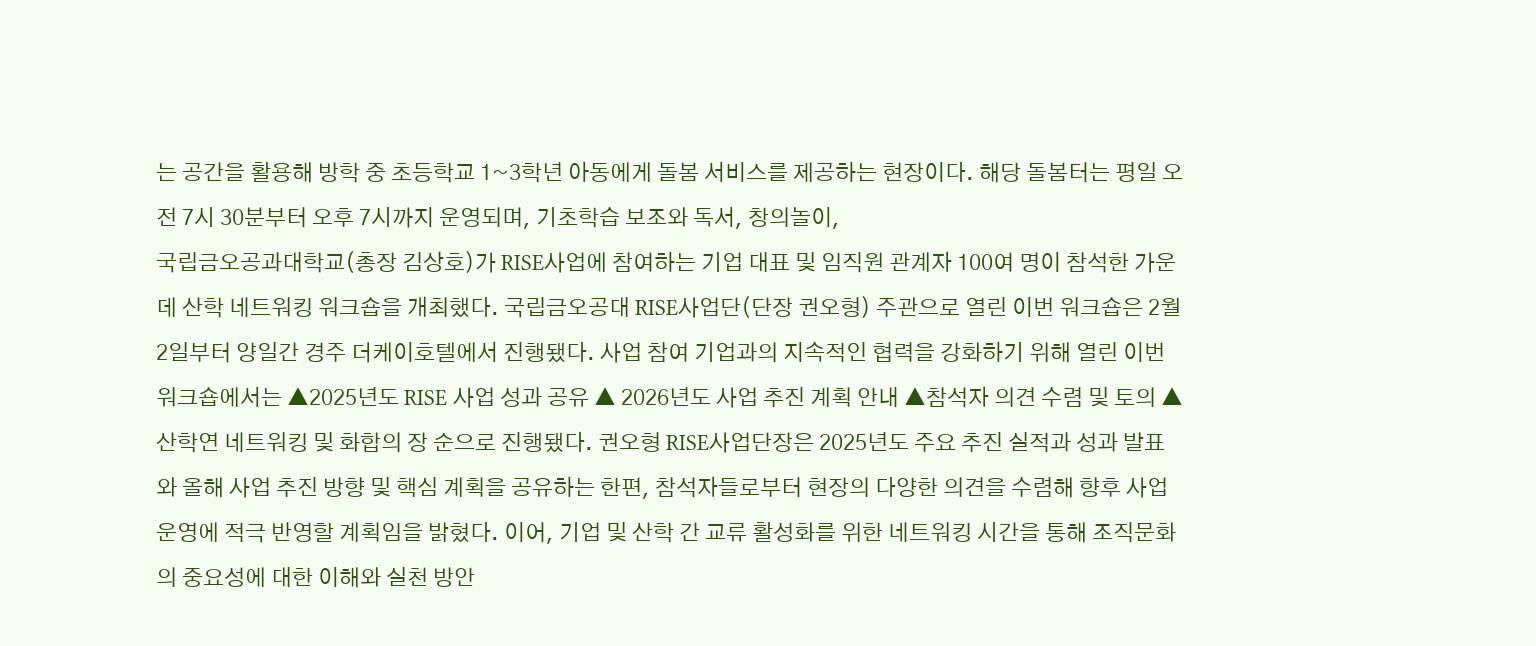는 공간을 활용해 방학 중 초등학교 1~3학년 아동에게 돌봄 서비스를 제공하는 현장이다. 해당 돌봄터는 평일 오전 7시 30분부터 오후 7시까지 운영되며, 기초학습 보조와 독서, 창의놀이,
국립금오공과대학교(총장 김상호)가 RISE사업에 참여하는 기업 대표 및 임직원 관계자 100여 명이 참석한 가운데 산학 네트워킹 워크숍을 개최했다. 국립금오공대 RISE사업단(단장 권오형) 주관으로 열린 이번 워크숍은 2월 2일부터 양일간 경주 더케이호텔에서 진행됐다. 사업 참여 기업과의 지속적인 협력을 강화하기 위해 열린 이번 워크숍에서는 ▲2025년도 RISE 사업 성과 공유 ▲ 2026년도 사업 추진 계획 안내 ▲참석자 의견 수렴 및 토의 ▲산학연 네트워킹 및 화합의 장 순으로 진행됐다. 권오형 RISE사업단장은 2025년도 주요 추진 실적과 성과 발표와 올해 사업 추진 방향 및 핵심 계획을 공유하는 한편, 참석자들로부터 현장의 다양한 의견을 수렴해 향후 사업 운영에 적극 반영할 계획임을 밝혔다. 이어, 기업 및 산학 간 교류 활성화를 위한 네트워킹 시간을 통해 조직문화의 중요성에 대한 이해와 실천 방안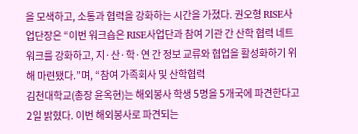을 모색하고, 소통과 협력을 강화하는 시간을 가졌다. 권오형 RISE사업단장은 “이번 워크숍은 RISE사업단과 참여 기관 간 산학 협력 네트워크를 강화하고, 지·산·학·연 간 정보 교류와 협업을 활성화하기 위해 마련됐다.”며, “참여 가족회사 및 산학협력
김천대학교(총장 윤옥현)는 해외봉사 학생 5명을 5개국에 파견한다고 2일 밝혔다. 이번 해외봉사로 파견되는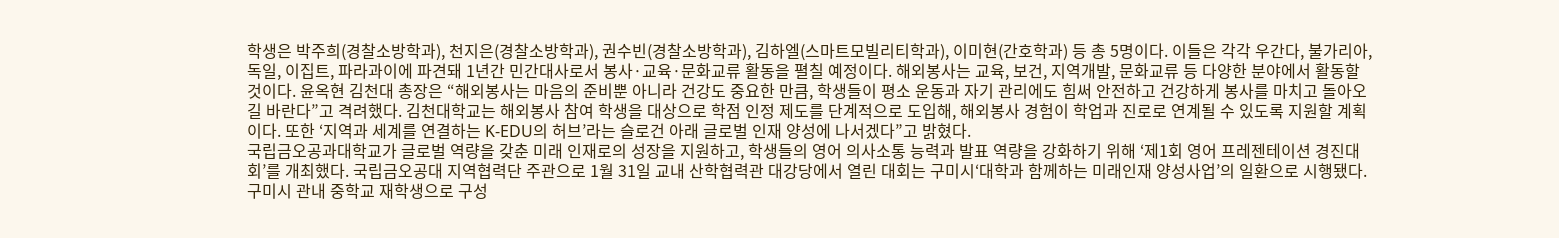학생은 박주희(경찰소방학과), 천지은(경찰소방학과), 권수빈(경찰소방학과), 김하엘(스마트모빌리티학과), 이미현(간호학과) 등 총 5명이다. 이들은 각각 우간다, 불가리아, 독일, 이집트, 파라과이에 파견돼 1년간 민간대사로서 봉사·교육·문화교류 활동을 펼칠 예정이다. 해외봉사는 교육, 보건, 지역개발, 문화교류 등 다양한 분야에서 활동할 것이다. 윤옥현 김천대 총장은 “해외봉사는 마음의 준비뿐 아니라 건강도 중요한 만큼, 학생들이 평소 운동과 자기 관리에도 힘써 안전하고 건강하게 봉사를 마치고 돌아오길 바란다”고 격려했다. 김천대학교는 해외봉사 참여 학생을 대상으로 학점 인정 제도를 단계적으로 도입해, 해외봉사 경험이 학업과 진로로 연계될 수 있도록 지원할 계획이다. 또한 ‘지역과 세계를 연결하는 K-EDU의 허브’라는 슬로건 아래 글로벌 인재 양성에 나서겠다”고 밝혔다.
국립금오공과대학교가 글로벌 역량을 갖춘 미래 인재로의 성장을 지원하고, 학생들의 영어 의사소통 능력과 발표 역량을 강화하기 위해 ‘제1회 영어 프레젠테이션 경진대회’를 개최했다. 국립금오공대 지역협력단 주관으로 1월 31일 교내 산학협력관 대강당에서 열린 대회는 구미시‘대학과 함께하는 미래인재 양성사업’의 일환으로 시행됐다. 구미시 관내 중학교 재학생으로 구성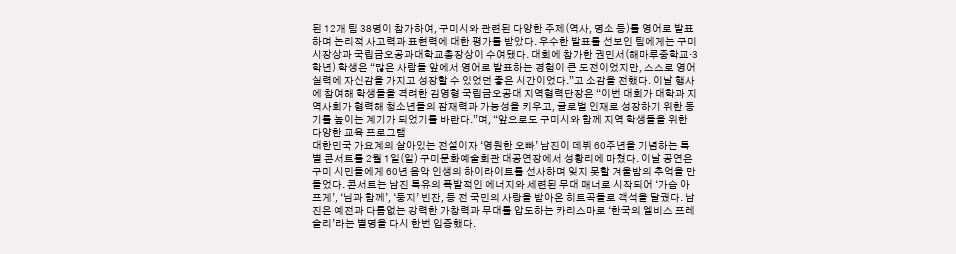된 12개 팀 38명이 참가하여, 구미시와 관련된 다양한 주제(역사, 명소 등)를 영어로 발표하며 논리적 사고력과 표현력에 대한 평가를 받았다. 우수한 발표를 선보인 팀에게는 구미시장상과 국립금오공과대학교총장상이 수여됐다. 대회에 참가한 권민서(해마루중학교·3학년) 학생은 “많은 사람들 앞에서 영어로 발표하는 경험이 큰 도전이었지만, 스스로 영어 실력에 자신감을 가지고 성장할 수 있었던 좋은 시간이었다.”고 소감을 전했다. 이날 행사에 참여해 학생들을 격려한 김영형 국립금오공대 지역협력단장은 “이번 대회가 대학과 지역사회가 협력해 청소년들의 잠재력과 가능성을 키우고, 글로벌 인재로 성장하기 위한 동기를 높이는 계기가 되었기를 바란다.”며, “앞으로도 구미시와 함께 지역 학생들을 위한 다양한 교육 프로그램
대한민국 가요계의 살아있는 전설이자 ‘영원한 오빠’ 남진이 데뷔 60주년을 기념하는 특별 콘서트를 2월 1일(일) 구미문화예술회관 대공연장에서 성황리에 마쳤다. 이날 공연은 구미 시민들에게 60년 음악 인생의 하이라이트를 선사하며 잊지 못할 겨울밤의 추억을 만들었다. 콘서트는 남진 특유의 폭발적인 에너지와 세련된 무대 매너로 시작되어 ‘가슴 아프게’, ‘님과 함께’, ‘둥지’ 빈잔, 등 전 국민의 사랑을 받아온 히트곡들로 객석을 달궜다. 남진은 예전과 다름없는 강력한 가창력과 무대를 압도하는 카리스마로 ‘한국의 엘비스 프레슬리’라는 별명을 다시 한번 입증했다.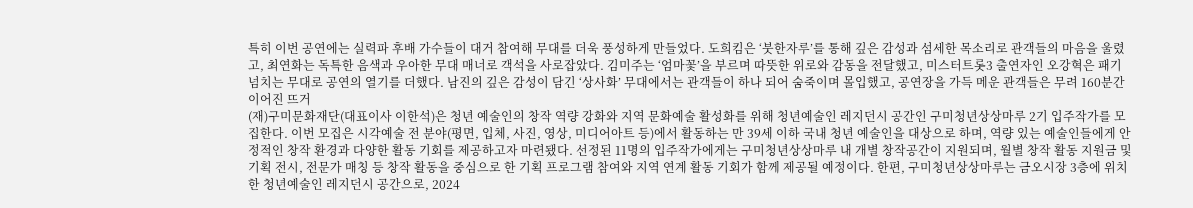특히 이번 공연에는 실력파 후배 가수들이 대거 참여해 무대를 더욱 풍성하게 만들었다. 도희킴은 ‘붓한자루’를 통해 깊은 감성과 섬세한 목소리로 관객들의 마음을 울렸고, 최연화는 독특한 음색과 우아한 무대 매너로 객석을 사로잡았다. 김미주는 ‘엄마꽃’을 부르며 따뜻한 위로와 감동을 전달했고, 미스터트롯3 출연자인 오강혁은 패기 넘치는 무대로 공연의 열기를 더했다. 남진의 깊은 감성이 담긴 ‘상사화’ 무대에서는 관객들이 하나 되어 숨죽이며 몰입했고, 공연장을 가득 메운 관객들은 무려 160분간 이어진 뜨거
(재)구미문화재단(대표이사 이한석)은 청년 예술인의 창작 역량 강화와 지역 문화예술 활성화를 위해 청년예술인 레지던시 공간인 구미청년상상마루 2기 입주작가를 모집한다. 이번 모집은 시각예술 전 분야(평면, 입체, 사진, 영상, 미디어아트 등)에서 활동하는 만 39세 이하 국내 청년 예술인을 대상으로 하며, 역량 있는 예술인들에게 안정적인 창작 환경과 다양한 활동 기회를 제공하고자 마련됐다. 선정된 11명의 입주작가에게는 구미청년상상마루 내 개별 창작공간이 지원되며, 월별 창작 활동 지원금 및 기획 전시, 전문가 매칭 등 창작 활동을 중심으로 한 기획 프로그램 참여와 지역 연계 활동 기회가 함께 제공될 예정이다. 한편, 구미청년상상마루는 금오시장 3층에 위치한 청년예술인 레지던시 공간으로, 2024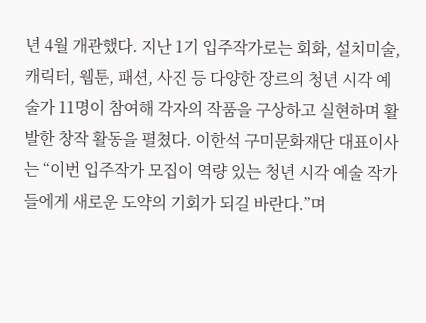년 4월 개관했다. 지난 1기 입주작가로는 회화, 설치미술, 캐릭터, 웹툰, 패션, 사진 등 다양한 장르의 청년 시각 예술가 11명이 참여해 각자의 작품을 구상하고 실현하며 활발한 창작 활동을 펼쳤다. 이한석 구미문화재단 대표이사는 “이번 입주작가 모집이 역량 있는 청년 시각 예술 작가들에게 새로운 도약의 기회가 되길 바란다.”며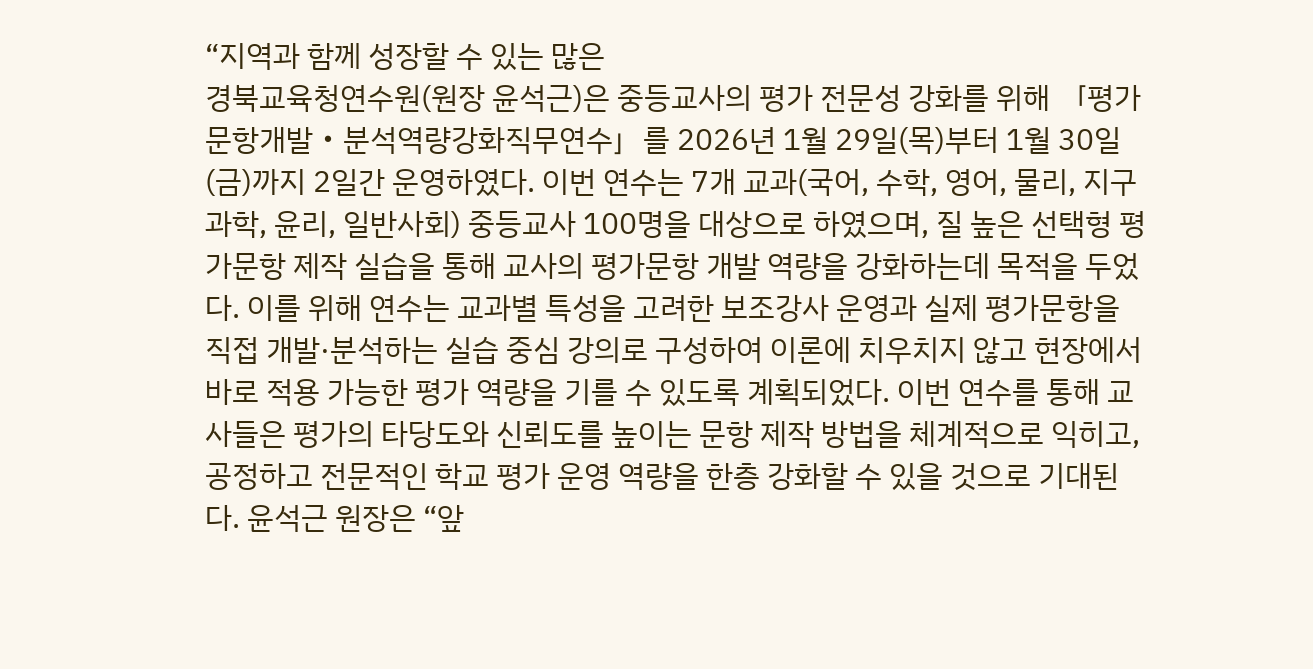“지역과 함께 성장할 수 있는 많은
경북교육청연수원(원장 윤석근)은 중등교사의 평가 전문성 강화를 위해 「평가문항개발‧분석역량강화직무연수」를 2026년 1월 29일(목)부터 1월 30일(금)까지 2일간 운영하였다. 이번 연수는 7개 교과(국어, 수학, 영어, 물리, 지구과학, 윤리, 일반사회) 중등교사 100명을 대상으로 하였으며, 질 높은 선택형 평가문항 제작 실습을 통해 교사의 평가문항 개발 역량을 강화하는데 목적을 두었다. 이를 위해 연수는 교과별 특성을 고려한 보조강사 운영과 실제 평가문항을 직접 개발·분석하는 실습 중심 강의로 구성하여 이론에 치우치지 않고 현장에서 바로 적용 가능한 평가 역량을 기를 수 있도록 계획되었다. 이번 연수를 통해 교사들은 평가의 타당도와 신뢰도를 높이는 문항 제작 방법을 체계적으로 익히고, 공정하고 전문적인 학교 평가 운영 역량을 한층 강화할 수 있을 것으로 기대된다. 윤석근 원장은 “앞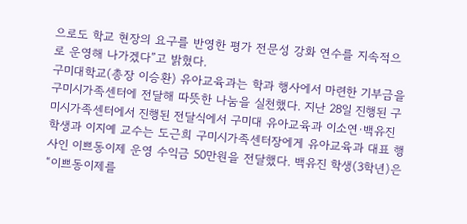으로도 학교 현장의 요구를 반영한 평가 전문성 강화 연수를 지속적으로 운영해 나가겠다”고 밝혔다.
구미대학교(총장 이승환) 유아교육과는 학과 행사에서 마련한 기부금을 구미시가족센터에 전달해 따뜻한 나눔을 실천했다. 지난 28일 진행된 구미시가족센터에서 진행된 전달식에서 구미대 유아교육과 이소연·백유진 학생과 이지예 교수는 도근희 구미시가족센터장에게 유아교육과 대표 행사인 이쁘동이제 운영 수익금 50만원을 전달했다. 백유진 학생(3학년)은 “이쁘동이제를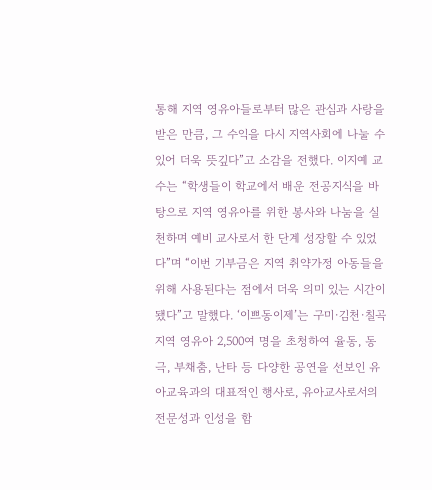통해 지역 영유아들로부터 많은 관심과 사랑을 받은 만큼, 그 수익을 다시 지역사회에 나눌 수 있어 더욱 뜻깊다”고 소감을 전했다. 이지예 교수는 “학생들이 학교에서 배운 전공지식을 바탕으로 지역 영유아를 위한 봉사와 나눔을 실천하며 예비 교사로서 한 단계 성장할 수 있었다”며 “이번 기부금은 지역 취약가정 아동들을 위해 사용된다는 점에서 더욱 의미 있는 시간이 됐다”고 말했다. ‘이쁘동이제’는 구미·김천·칠곡 지역 영유아 2,500여 명을 초청하여 율동, 동극, 부채춤, 난타 등 다양한 공연을 선보인 유아교육과의 대표적인 행사로, 유아교사로서의 전문성과 인성을 함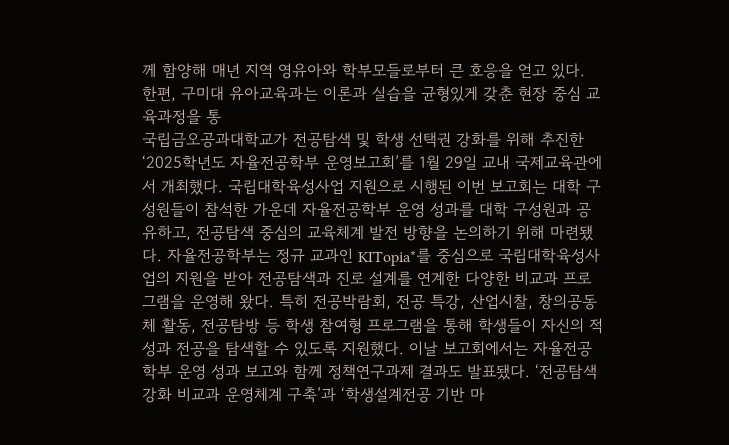께 함양해 매년 지역 영유아와 학부모들로부터 큰 호응을 얻고 있다. 한편, 구미대 유아교육과는 이론과 실습을 균형있게 갖춘 현장 중심 교육과정을 통
국립금오공과대학교가 전공탐색 및 학생 선택권 강화를 위해 추진한 ‘2025학년도 자율전공학부 운영보고회’를 1월 29일 교내 국제교육관에서 개최했다. 국립대학육성사업 지원으로 시행된 이번 보고회는 대학 구성원들이 참석한 가운데 자율전공학부 운영 성과를 대학 구성원과 공유하고, 전공탐색 중심의 교육체계 발전 방향을 논의하기 위해 마련됐다. 자율전공학부는 정규 교과인 KITopia*를 중심으로 국립대학육성사업의 지원을 받아 전공탐색과 진로 설계를 연계한 다양한 비교과 프로그램을 운영해 왔다. 특히 전공박람회, 전공 특강, 산업시찰, 창의공동체 활동, 전공탐방 등 학생 참여형 프로그램을 통해 학생들이 자신의 적성과 전공을 탐색할 수 있도록 지원했다. 이날 보고회에서는 자율전공학부 운영 성과 보고와 함께 정책연구과제 결과도 발표됐다. ‘전공탐색강화 비교과 운영체계 구축’과 ‘학생설계전공 기반 마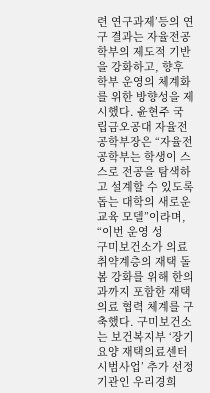련 연구과제’등의 연구 결과는 자율전공학부의 제도적 기반을 강화하고, 향후 학부 운영의 체계화를 위한 방향성을 제시했다. 윤현주 국립금오공대 자율전공학부장은 “자율전공학부는 학생이 스스로 전공을 탐색하고 설계할 수 있도록 돕는 대학의 새로운 교육 모델”이라며, “이번 운영 성
구미보건소가 의료취약계층의 재택 돌봄 강화를 위해 한의과까지 포함한 재택의료 협력 체계를 구축했다. 구미보건소는 보건복지부 ‘장기요양 재택의료센터 시범사업’ 추가 선정 기관인 우리경희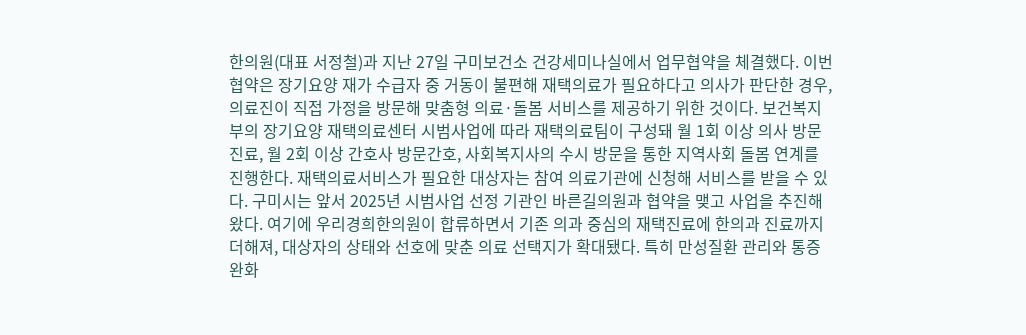한의원(대표 서정철)과 지난 27일 구미보건소 건강세미나실에서 업무협약을 체결했다. 이번 협약은 장기요양 재가 수급자 중 거동이 불편해 재택의료가 필요하다고 의사가 판단한 경우, 의료진이 직접 가정을 방문해 맞춤형 의료·돌봄 서비스를 제공하기 위한 것이다. 보건복지부의 장기요양 재택의료센터 시범사업에 따라 재택의료팀이 구성돼 월 1회 이상 의사 방문진료, 월 2회 이상 간호사 방문간호, 사회복지사의 수시 방문을 통한 지역사회 돌봄 연계를 진행한다. 재택의료서비스가 필요한 대상자는 참여 의료기관에 신청해 서비스를 받을 수 있다. 구미시는 앞서 2025년 시범사업 선정 기관인 바른길의원과 협약을 맺고 사업을 추진해 왔다. 여기에 우리경희한의원이 합류하면서 기존 의과 중심의 재택진료에 한의과 진료까지 더해져, 대상자의 상태와 선호에 맞춘 의료 선택지가 확대됐다. 특히 만성질환 관리와 통증 완화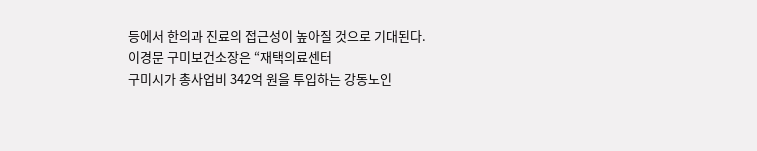등에서 한의과 진료의 접근성이 높아질 것으로 기대된다. 이경문 구미보건소장은 “재택의료센터
구미시가 총사업비 342억 원을 투입하는 강동노인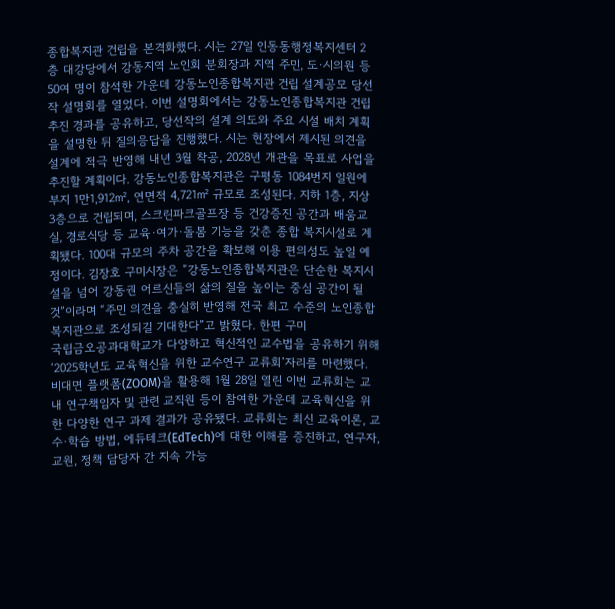종합복지관 건립을 본격화했다. 시는 27일 인동동행정복지센터 2층 대강당에서 강동지역 노인회 분회장과 지역 주민, 도·시의원 등 50여 명이 참석한 가운데 강동노인종합복지관 건립 설계공모 당선작 설명회를 열었다. 이번 설명회에서는 강동노인종합복지관 건립 추진 경과를 공유하고, 당선작의 설계 의도와 주요 시설 배치 계획을 설명한 뒤 질의응답을 진행했다. 시는 현장에서 제시된 의견을 설계에 적극 반영해 내년 3월 착공, 2028년 개관을 목표로 사업을 추진할 계획이다. 강동노인종합복지관은 구평동 1084번지 일원에 부지 1만1,912㎡, 연면적 4,721㎡ 규모로 조성된다. 지하 1층, 지상 3층으로 건립되며, 스크린파크골프장 등 건강증진 공간과 배움교실, 경로식당 등 교육·여가·돌봄 기능을 갖춘 종합 복지시설로 계획됐다. 100대 규모의 주차 공간을 확보해 이용 편의성도 높일 예정이다. 김장호 구미시장은 “강동노인종합복지관은 단순한 복지시설을 넘어 강동권 어르신들의 삶의 질을 높이는 중심 공간이 될 것”이라며 “주민 의견을 충실히 반영해 전국 최고 수준의 노인종합복지관으로 조성되길 기대한다”고 밝혔다. 한편 구미
국립금오공과대학교가 다양하고 혁신적인 교수법을 공유하기 위해 ‘2025학년도 교육혁신을 위한 교수연구 교류회’자리를 마련했다. 비대면 플랫폼(ZOOM)을 활용해 1월 28일 열린 이번 교류회는 교내 연구책임자 및 관련 교직원 등이 참여한 가운데 교육혁신을 위한 다양한 연구 과제 결과가 공유됐다. 교류회는 최신 교육이론, 교수·학습 방법, 에듀테크(EdTech)에 대한 이해를 증진하고, 연구자, 교원, 정책 담당자 간 지속 가능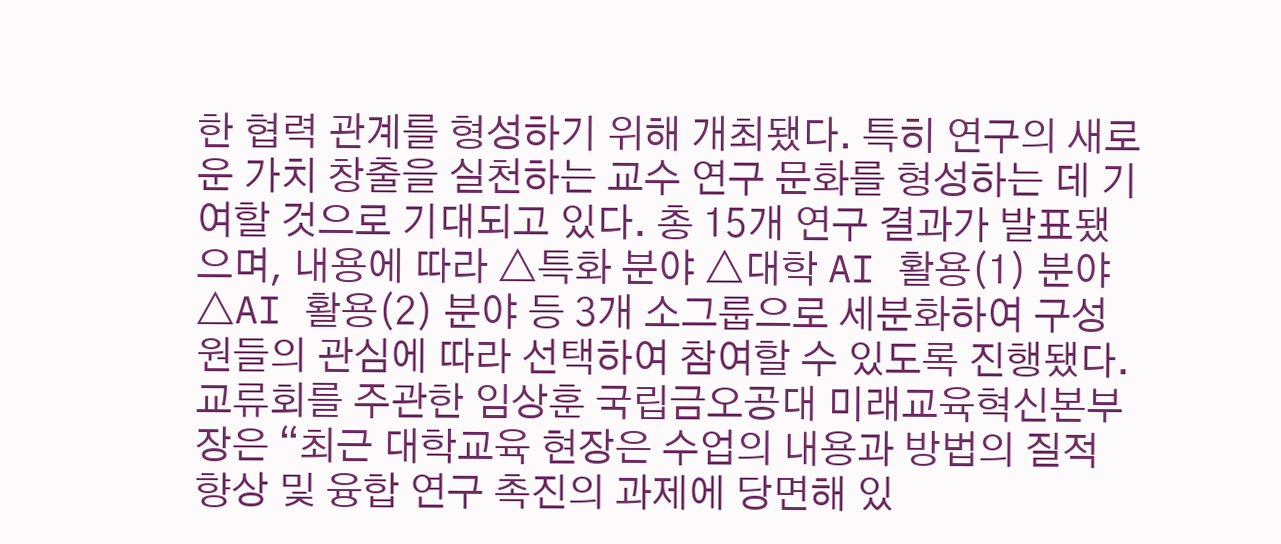한 협력 관계를 형성하기 위해 개최됐다. 특히 연구의 새로운 가치 창출을 실천하는 교수 연구 문화를 형성하는 데 기여할 것으로 기대되고 있다. 총 15개 연구 결과가 발표됐으며, 내용에 따라 △특화 분야 △대학 AI 활용(1) 분야 △AI 활용(2) 분야 등 3개 소그룹으로 세분화하여 구성원들의 관심에 따라 선택하여 참여할 수 있도록 진행됐다. 교류회를 주관한 임상훈 국립금오공대 미래교육혁신본부장은 “최근 대학교육 현장은 수업의 내용과 방법의 질적 향상 및 융합 연구 촉진의 과제에 당면해 있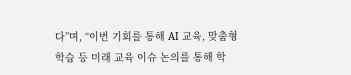다”며, “이번 기회를 통해 AI 교육, 맞춤형 학습 등 미래 교육 이슈 논의를 통해 학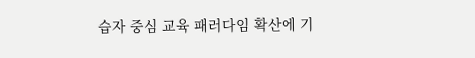습자 중심 교육 패러다임 확산에 기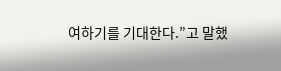여하기를 기대한다.”고 말했